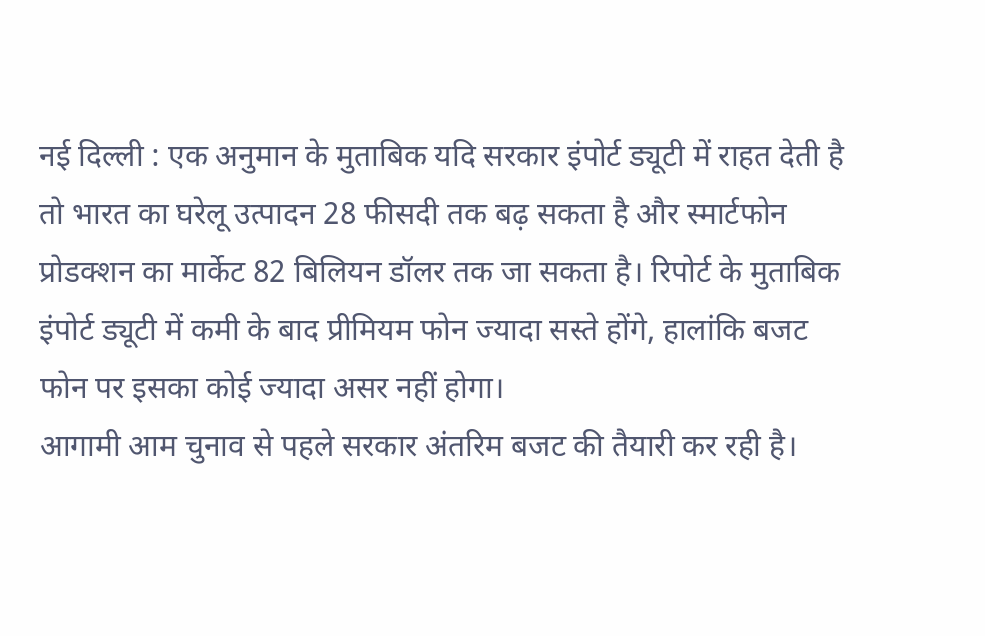नई दिल्ली : एक अनुमान के मुताबिक यदि सरकार इंपोर्ट ड्यूटी में राहत देती है तो भारत का घरेलू उत्पादन 28 फीसदी तक बढ़ सकता है और स्मार्टफोन प्रोडक्शन का मार्केट 82 बिलियन डॉलर तक जा सकता है। रिपोर्ट के मुताबिक इंपोर्ट ड्यूटी में कमी के बाद प्रीमियम फोन ज्यादा सस्ते होंगे, हालांकि बजट फोन पर इसका कोई ज्यादा असर नहीं होगा।
आगामी आम चुनाव से पहले सरकार अंतरिम बजट की तैयारी कर रही है।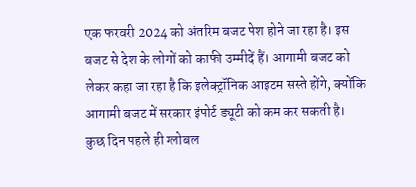एक फरवरी 2024 को अंतरिम बजट पेश होने जा रहा है। इस बजट से देश के लोगों को काफी उम्मीदें हैं। आगामी बजट को लेकर कहा जा रहा है कि इलेक्ट्रॉनिक आइटम सस्ते होंगे, क्योंकि आगामी बजट में सरकार इंपोर्ट ड्यूटी को कम कर सकती है।
कुछ दिन पहले ही ग्लोबल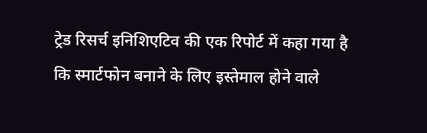ट्रेड रिसर्च इनिशिएटिव की एक रिपोर्ट में कहा गया है कि स्मार्टफोन बनाने के लिए इस्तेमाल होने वाले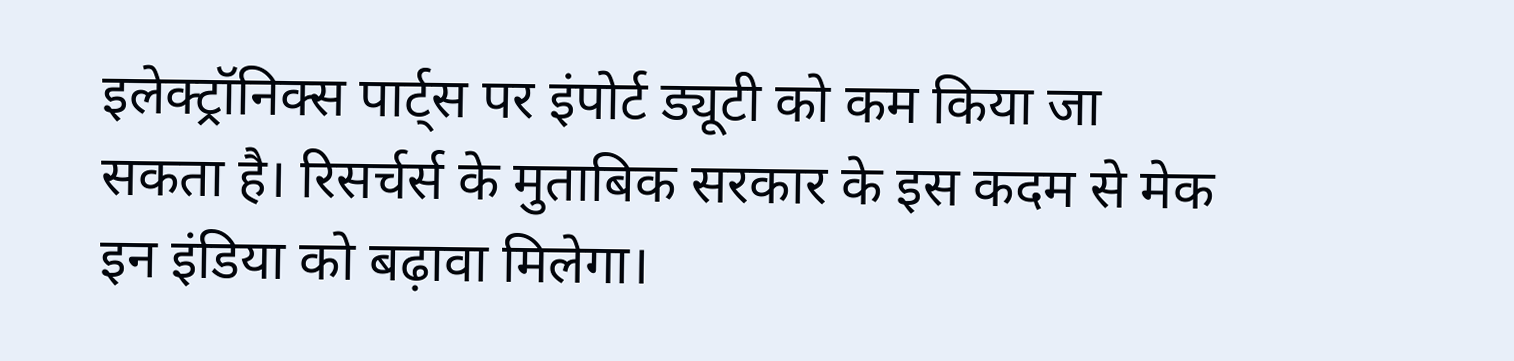इलेक्ट्रॉनिक्स पार्ट्स पर इंपोर्ट ड्यूटी को कम किया जा सकता है। रिसर्चर्स के मुताबिक सरकार के इस कदम से मेक इन इंडिया को बढ़ावा मिलेगा।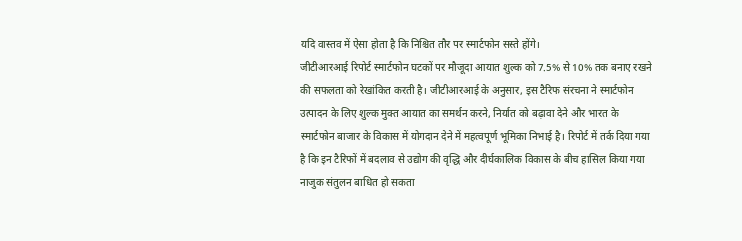यदि वास्तव में ऐसा होता है कि निश्चित तौर पर स्मार्टफोन सस्ते होंगे।
जीटीआरआई रिपोर्ट स्मार्टफोन घटकों पर मौजूदा आयात शुल्क को 7.5% से 10% तक बनाए रखने की सफलता को रेखांकित करती है। जीटीआरआई के अनुसार, इस टैरिफ संरचना ने स्मार्टफोन उत्पादन के लिए शुल्क मुक्त आयात का समर्थन करने, निर्यात को बढ़ावा देने और भारत के स्मार्टफोन बाजार के विकास में योगदान देने में महत्वपूर्ण भूमिका निभाई है। रिपोर्ट में तर्क दिया गया है कि इन टैरिफों में बदलाव से उद्योग की वृद्धि और दीर्घकालिक विकास के बीच हासिल किया गया नाजुक संतुलन बाधित हो सकता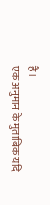है।
एक अनुमान के मुताबिक यदि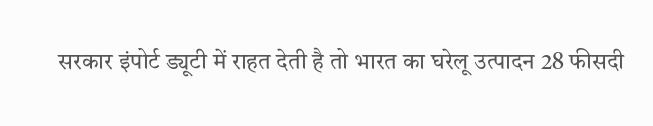सरकार इंपोर्ट ड्यूटी में राहत देती है तो भारत का घरेलू उत्पादन 28 फीसदी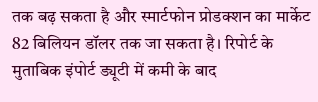तक बढ़ सकता है और स्मार्टफोन प्रोडक्शन का मार्केट 82 बिलियन डॉलर तक जा सकता है। रिपोर्ट के मुताबिक इंपोर्ट ड्यूटी में कमी के बाद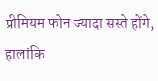प्रीमियम फोन ज्यादा सस्ते होंगे, हालांकि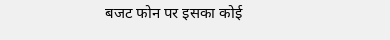बजट फोन पर इसका कोई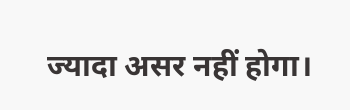ज्यादा असर नहीं होगा।